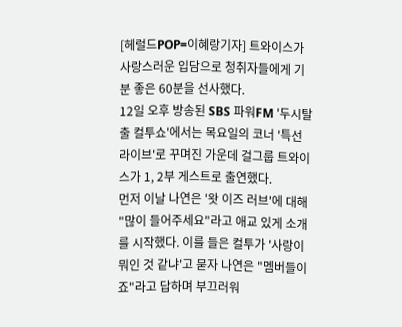[헤럴드POP=이혜랑기자] 트와이스가 사랑스러운 입담으로 청취자들에게 기분 좋은 60분을 선사했다.
12일 오후 방송된 SBS 파워FM '두시탈출 컬투쇼'에서는 목요일의 코너 '특선 라이브'로 꾸며진 가운데 걸그룹 트와이스가 1, 2부 게스트로 출연했다.
먼저 이날 나연은 '왓 이즈 러브'에 대해 "많이 들어주세요"라고 애교 있게 소개를 시작했다. 이를 들은 컬투가 '사랑이 뭐인 것 같냐'고 묻자 나연은 "멤버들이죠"라고 답하며 부끄러워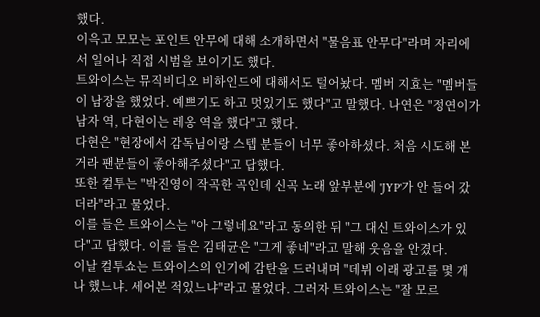했다.
이윽고 모모는 포인트 안무에 대해 소개하면서 "물음표 안무다"라며 자리에서 일어나 직접 시범을 보이기도 했다.
트와이스는 뮤직비디오 비하인드에 대해서도 털어놨다. 멤버 지효는 "멤버들이 남장을 했었다. 예쁘기도 하고 멋있기도 했다"고 말했다. 나연은 "정연이가 남자 역, 다현이는 레옹 역을 했다"고 했다.
다현은 "현장에서 감독님이랑 스텝 분들이 너무 좋아하셨다. 처음 시도해 본거라 팬분들이 좋아해주셨다"고 답했다.
또한 컬투는 "박진영이 작곡한 곡인데 신곡 노래 앞부분에 'JYP'가 안 들어 갔더라"라고 물었다.
이를 들은 트와이스는 "아 그렇네요"라고 동의한 뒤 "그 대신 트와이스가 있다"고 답했다. 이를 들은 김태균은 "그게 좋네"라고 말해 웃음을 안겼다.
이날 컬투쇼는 트와이스의 인기에 감탄을 드러내며 "데뷔 이래 광고를 몇 개나 했느냐. 세어본 적있느냐"라고 물었다. 그러자 트와이스는 "잘 모르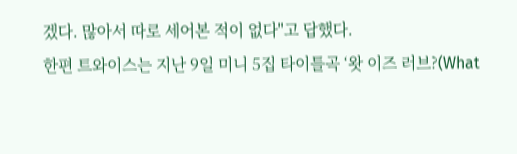겠다. 많아서 따로 세어본 적이 없다"고 답했다.
한편 트와이스는 지난 9일 미니 5집 타이틀곡 ‘왓 이즈 러브?(What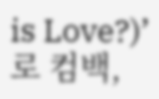is Love?)’로 컴백,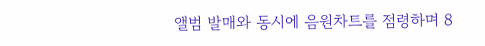앨범 발매와 동시에 음원차트를 점령하며 8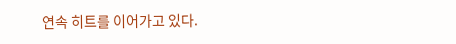연속 히트를 이어가고 있다.